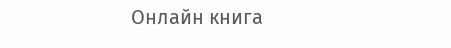Онлайн книга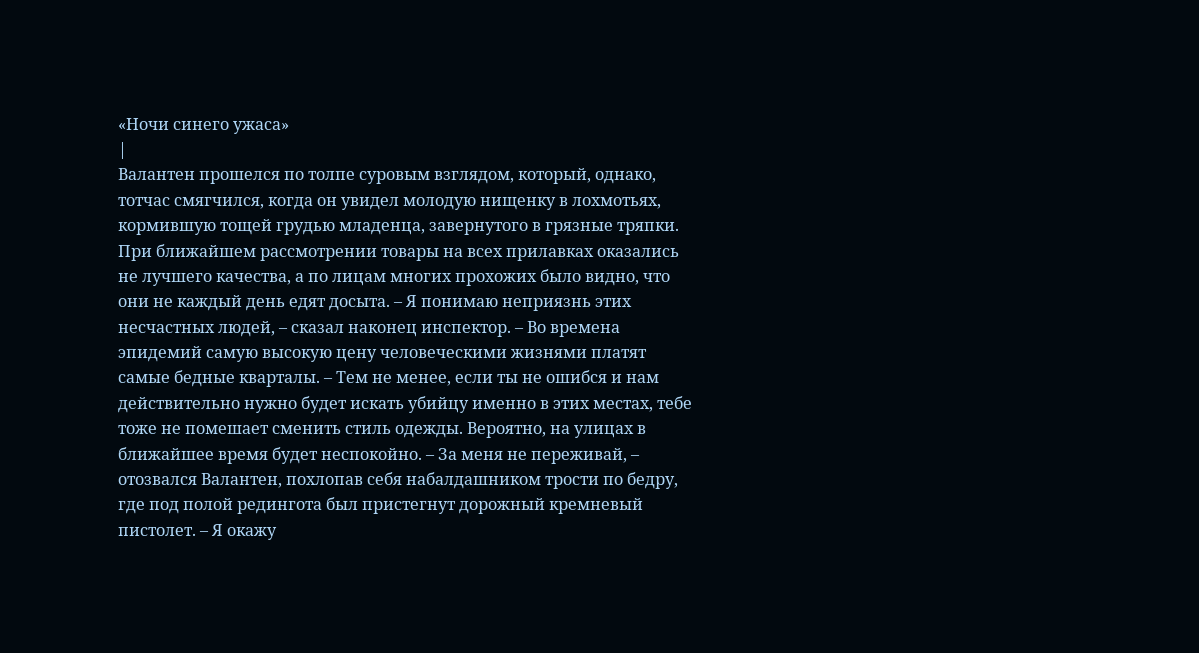«Ночи синего ужаса»
|
Валантен прошелся по толпе суровым взглядом, который, однако, тотчас смягчился, когда он увидел молодую нищенку в лохмотьях, кормившую тощей грудью младенца, завернутого в грязные тряпки. При ближайшем рассмотрении товары на всех прилавках оказались не лучшего качества, а по лицам многих прохожих было видно, что они не каждый день едят досыта. – Я понимаю неприязнь этих несчастных людей, – сказал наконец инспектор. – Во времена эпидемий самую высокую цену человеческими жизнями платят самые бедные кварталы. – Тем не менее, если ты не ошибся и нам действительно нужно будет искать убийцу именно в этих местах, тебе тоже не помешает сменить стиль одежды. Вероятно, на улицах в ближайшее время будет неспокойно. – За меня не переживай, – отозвался Валантен, похлопав себя набалдашником трости по бедру, где под полой редингота был пристегнут дорожный кремневый пистолет. – Я окажу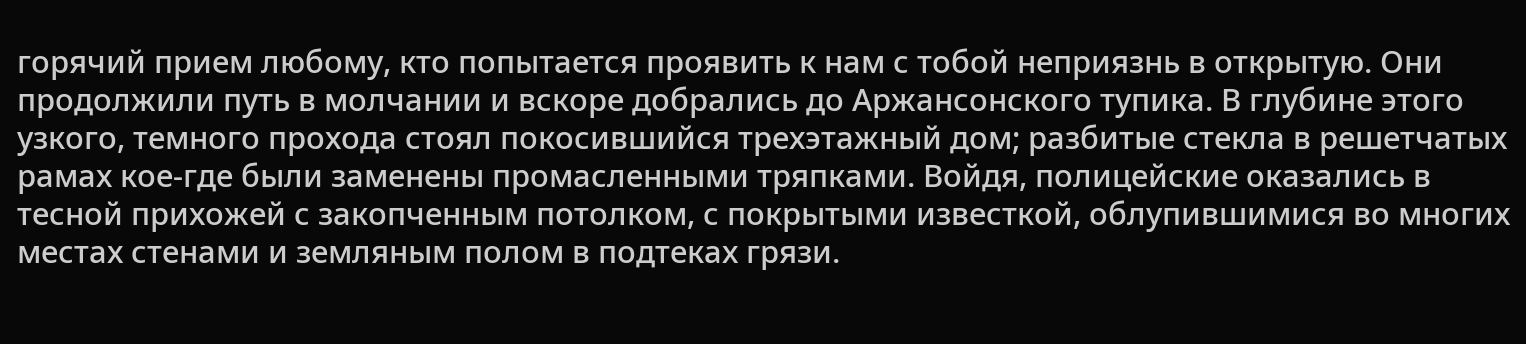горячий прием любому, кто попытается проявить к нам с тобой неприязнь в открытую. Они продолжили путь в молчании и вскоре добрались до Аржансонского тупика. В глубине этого узкого, темного прохода стоял покосившийся трехэтажный дом; разбитые стекла в решетчатых рамах кое-где были заменены промасленными тряпками. Войдя, полицейские оказались в тесной прихожей с закопченным потолком, с покрытыми известкой, облупившимися во многих местах стенами и земляным полом в подтеках грязи.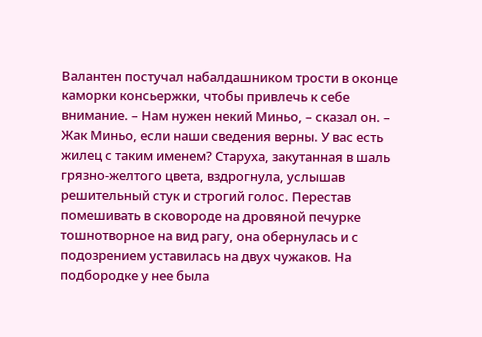Валантен постучал набалдашником трости в оконце каморки консьержки, чтобы привлечь к себе внимание. – Нам нужен некий Миньо, – сказал он. – Жак Миньо, если наши сведения верны. У вас есть жилец с таким именем? Старуха, закутанная в шаль грязно-желтого цвета, вздрогнула, услышав решительный стук и строгий голос. Перестав помешивать в сковороде на дровяной печурке тошнотворное на вид рагу, она обернулась и с подозрением уставилась на двух чужаков. На подбородке у нее была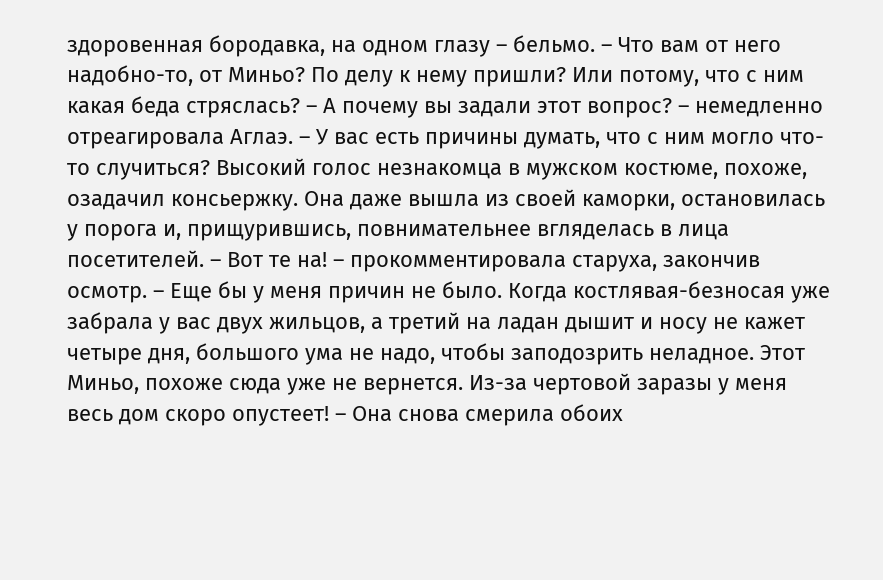здоровенная бородавка, на одном глазу – бельмо. – Что вам от него надобно-то, от Миньо? По делу к нему пришли? Или потому, что с ним какая беда стряслась? – А почему вы задали этот вопрос? – немедленно отреагировала Аглаэ. – У вас есть причины думать, что с ним могло что-то случиться? Высокий голос незнакомца в мужском костюме, похоже, озадачил консьержку. Она даже вышла из своей каморки, остановилась у порога и, прищурившись, повнимательнее вгляделась в лица посетителей. – Вот те на! – прокомментировала старуха, закончив осмотр. – Еще бы у меня причин не было. Когда костлявая-безносая уже забрала у вас двух жильцов, а третий на ладан дышит и носу не кажет четыре дня, большого ума не надо, чтобы заподозрить неладное. Этот Миньо, похоже сюда уже не вернется. Из-за чертовой заразы у меня весь дом скоро опустеет! – Она снова смерила обоих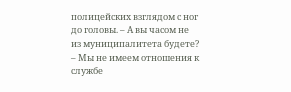полицейских взглядом с ног до головы. – А вы часом не из муниципалитета будете? – Мы не имеем отношения к службе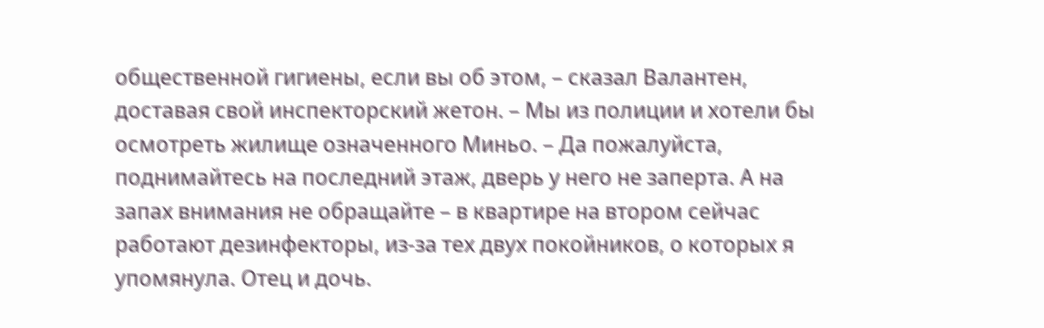общественной гигиены, если вы об этом, – сказал Валантен, доставая свой инспекторский жетон. – Мы из полиции и хотели бы осмотреть жилище означенного Миньо. – Да пожалуйста, поднимайтесь на последний этаж, дверь у него не заперта. А на запах внимания не обращайте – в квартире на втором сейчас работают дезинфекторы, из-за тех двух покойников, о которых я упомянула. Отец и дочь.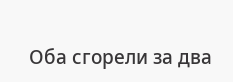Оба сгорели за два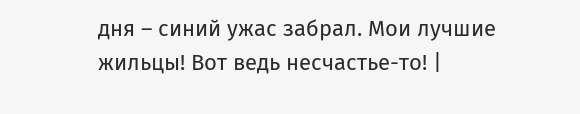дня – синий ужас забрал. Мои лучшие жильцы! Вот ведь несчастье-то! |